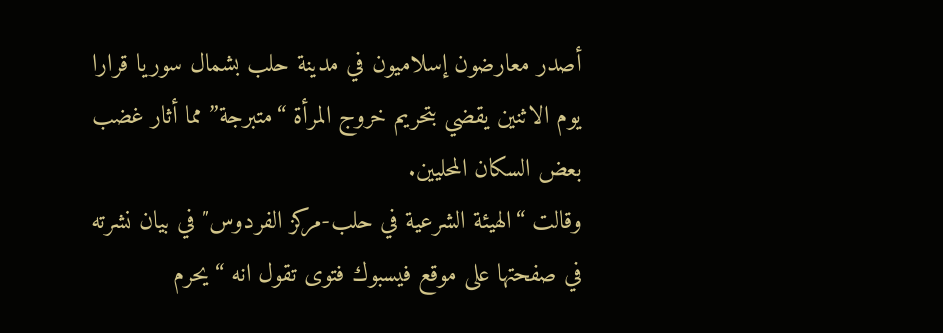أصدر معارضون إسلاميون في مدينة حلب بشمال سوريا قرارا يوم الاثنين يقضي بتحريم خروج المرأة “متبرجة” مما أثار غضب بعض السكان المحليين.
وقالت “الهيئة الشرعية في حلب-مركز الفردوس″ في بيان نشرته في صفحتها على موقع فيسبوك فتوى تقول انه “يحرم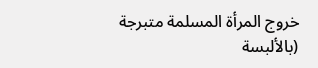خروج المرأة المسلمة متبرجة (بالألبسة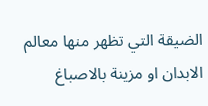الضيقة التي تظهر منها معالم الابدان او مزينة بالاصباغ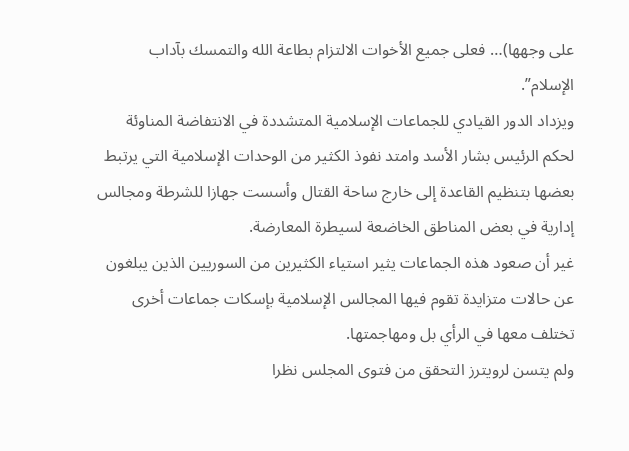على وجهها)… فعلى جميع الأخوات الالتزام بطاعة الله والتمسك بآداب الإسلام”.
ويزداد الدور القيادي للجماعات الإسلامية المتشددة في الانتفاضة المناوئة لحكم الرئيس بشار الأسد وامتد نفوذ الكثير من الوحدات الإسلامية التي يرتبط بعضها بتنظيم القاعدة إلى خارج ساحة القتال وأسست جهازا للشرطة ومجالس إدارية في بعض المناطق الخاضعة لسيطرة المعارضة.
غير أن صعود هذه الجماعات يثير استياء الكثيرين من السوريين الذين يبلغون عن حالات متزايدة تقوم فيها المجالس الإسلامية بإسكات جماعات أخرى تختلف معها في الرأي بل ومهاجمتها.
ولم يتسن لرويترز التحقق من فتوى المجلس نظرا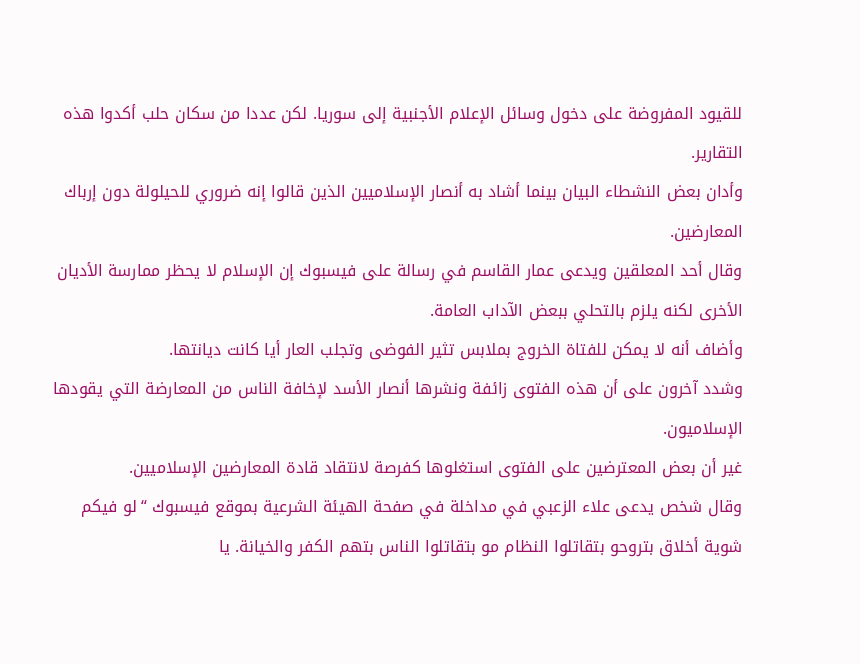للقيود المفروضة على دخول وسائل الإعلام الأجنبية إلى سوريا. لكن عددا من سكان حلب أكدوا هذه التقارير.
وأدان بعض النشطاء البيان بينما أشاد به أنصار الإسلاميين الذين قالوا إنه ضروري للحيلولة دون إرباك المعارضين.
وقال أحد المعلقين ويدعى عمار القاسم في رسالة على فيسبوك إن الإسلام لا يحظر ممارسة الأديان الأخرى لكنه يلزم بالتحلي ببعض الآداب العامة.
وأضاف أنه لا يمكن للفتاة الخروج بملابس تثير الفوضى وتجلب العار أيا كانت ديانتها.
وشدد آخرون على أن هذه الفتوى زائفة ونشرها أنصار الأسد لإخافة الناس من المعارضة التي يقودها الإسلاميون.
غير أن بعض المعترضين على الفتوى استغلوها كفرصة لانتقاد قادة المعارضين الإسلاميين.
وقال شخص يدعى علاء الزعبي في مداخلة في صفحة الهيئة الشرعية بموقع فيسبوك “لو فيكم شوية أخلاق بتروحو بتقاتلوا النظام مو بتقاتلوا الناس بتهم الكفر والخيانة. يا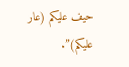حيف عليكم (عار عليكم)”.